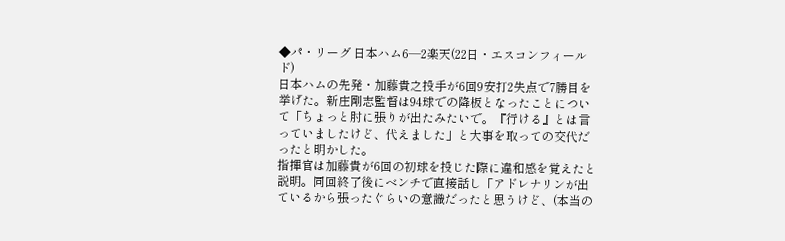◆パ・リーグ 日本ハム6―2楽天(22日・エスコンフィールド)
日本ハムの先発・加藤貴之投手が6回9安打2失点で7勝目を挙げた。新庄剛志監督は94球での降板となったことについて「ちょっと肘に張りが出たみたいで。『行ける』とは言っていましたけど、代えました」と大事を取っての交代だったと明かした。
指揮官は加藤貴が6回の初球を投じた際に違和感を覚えたと説明。同回終了後にベンチで直接話し「アドレナリンが出ているから張ったぐらいの意識だったと思うけど、(本当の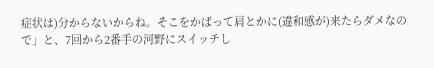症状は)分からないからね。そこをかばって肩とかに(違和感が)来たらダメなので」と、7回から2番手の河野にスイッチし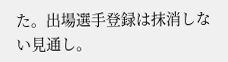た。出場選手登録は抹消しない見通し。